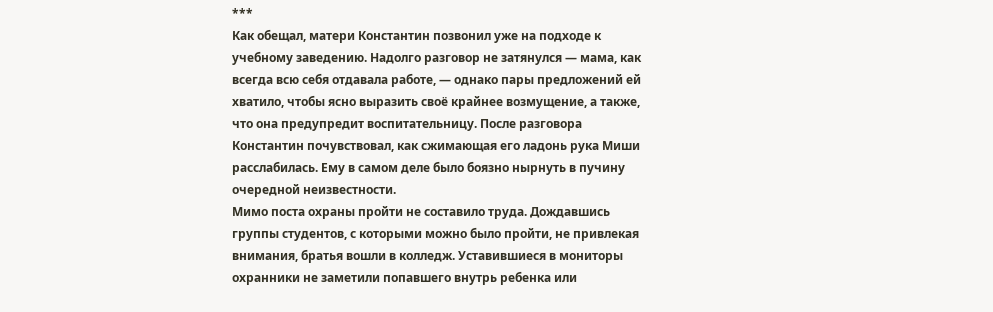***
Как обещал, матери Константин позвонил уже на подходе к учебному заведению. Надолго разговор не затянулся — мама, как всегда всю себя отдавала работе, — однако пары предложений ей хватило, чтобы ясно выразить своё крайнее возмущение, а также, что она предупредит воспитательницу. После разговора Константин почувствовал, как сжимающая его ладонь рука Миши расслабилась. Ему в самом деле было боязно нырнуть в пучину очередной неизвестности.
Мимо поста охраны пройти не составило труда. Дождавшись группы студентов, с которыми можно было пройти, не привлекая внимания, братья вошли в колледж. Уставившиеся в мониторы охранники не заметили попавшего внутрь ребенка или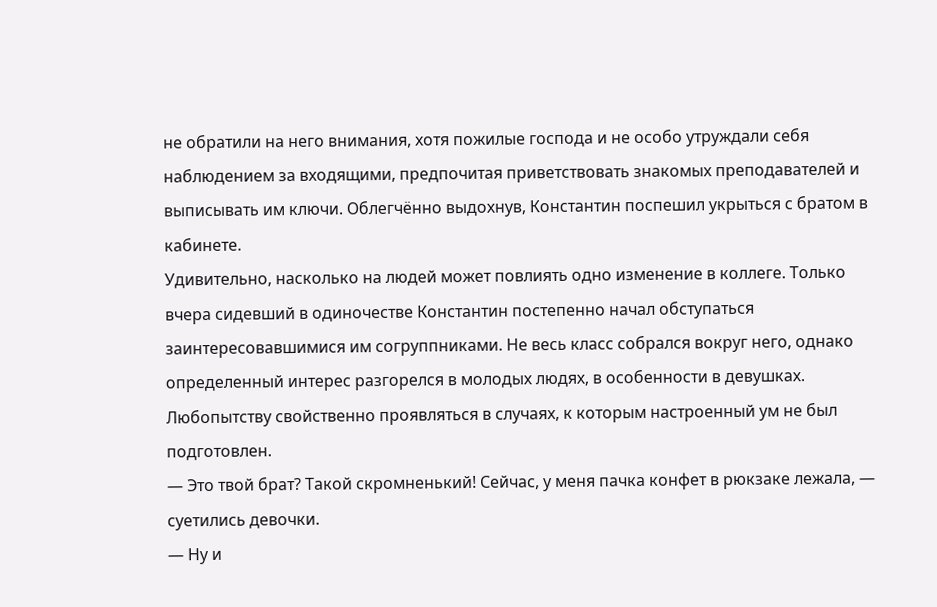не обратили на него внимания, хотя пожилые господа и не особо утруждали себя наблюдением за входящими, предпочитая приветствовать знакомых преподавателей и выписывать им ключи. Облегчённо выдохнув, Константин поспешил укрыться с братом в кабинете.
Удивительно, насколько на людей может повлиять одно изменение в коллеге. Только вчера сидевший в одиночестве Константин постепенно начал обступаться заинтересовавшимися им согруппниками. Не весь класс собрался вокруг него, однако определенный интерес разгорелся в молодых людях, в особенности в девушках. Любопытству свойственно проявляться в случаях, к которым настроенный ум не был подготовлен.
— Это твой брат? Такой скромненький! Сейчас, у меня пачка конфет в рюкзаке лежала, — суетились девочки.
— Ну и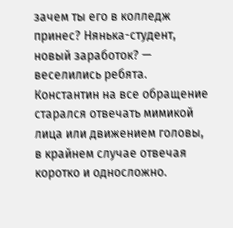зачем ты его в колледж принес? Нянька-студент, новый заработок? — веселились ребята.
Константин на все обращение старался отвечать мимикой лица или движением головы, в крайнем случае отвечая коротко и односложно.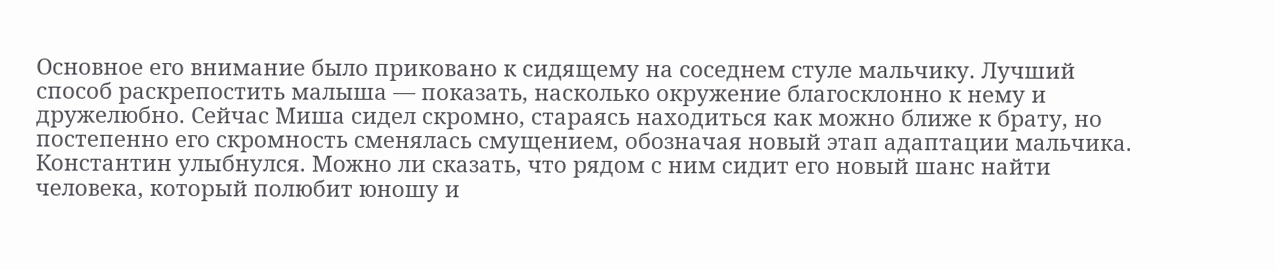Основное его внимание было приковано к сидящему на соседнем стуле мальчику. Лучший способ раскрепостить малыша — показать, насколько окружение благосклонно к нему и дружелюбно. Сейчас Миша сидел скромно, стараясь находиться как можно ближе к брату, но постепенно его скромность сменялась смущением, обозначая новый этап адаптации мальчика. Константин улыбнулся. Можно ли сказать, что рядом с ним сидит его новый шанс найти человека, который полюбит юношу и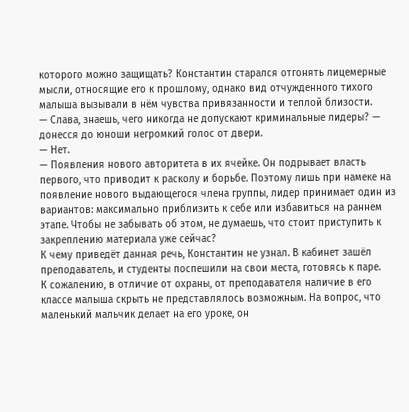которого можно защищать? Константин старался отгонять лицемерные мысли, относящие его к прошлому, однако вид отчужденного тихого малыша вызывали в нём чувства привязанности и теплой близости.
— Слава, знаешь, чего никогда не допускают криминальные лидеры? — донесся до юноши негромкий голос от двери.
— Нет.
— Появления нового авторитета в их ячейке. Он подрывает власть первого, что приводит к расколу и борьбе. Поэтому лишь при намеке на появление нового выдающегося члена группы, лидер принимает один из вариантов: максимально приблизить к себе или избавиться на раннем этапе. Чтобы не забывать об этом, не думаешь, что стоит приступить к закреплению материала уже сейчас?
К чему приведёт данная речь, Константин не узнал. В кабинет зашёл преподаватель, и студенты поспешили на свои места, готовясь к паре.
К сожалению, в отличие от охраны, от преподавателя наличие в его классе малыша скрыть не представлялось возможным. На вопрос, что маленький мальчик делает на его уроке, он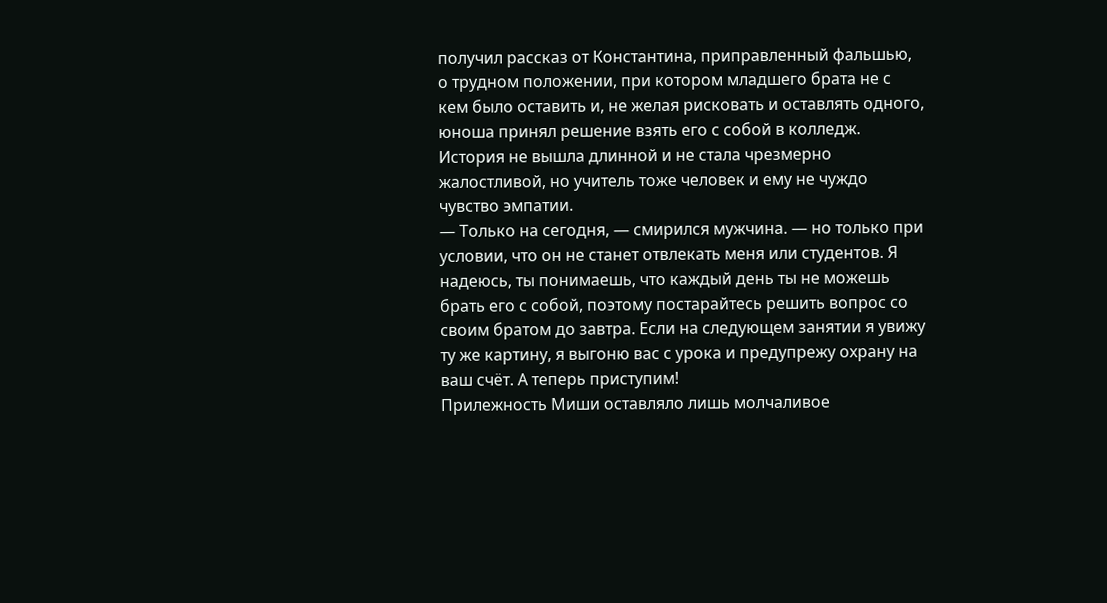получил рассказ от Константина, приправленный фальшью, о трудном положении, при котором младшего брата не с кем было оставить и, не желая рисковать и оставлять одного, юноша принял решение взять его с собой в колледж. История не вышла длинной и не стала чрезмерно жалостливой, но учитель тоже человек и ему не чуждо чувство эмпатии.
— Только на сегодня, — смирился мужчина. — но только при условии, что он не станет отвлекать меня или студентов. Я надеюсь, ты понимаешь, что каждый день ты не можешь брать его с собой, поэтому постарайтесь решить вопрос со своим братом до завтра. Если на следующем занятии я увижу ту же картину, я выгоню вас с урока и предупрежу охрану на ваш счёт. А теперь приступим!
Прилежность Миши оставляло лишь молчаливое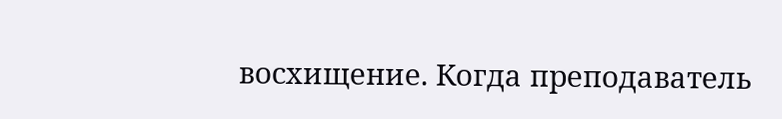восхищение. Когда преподаватель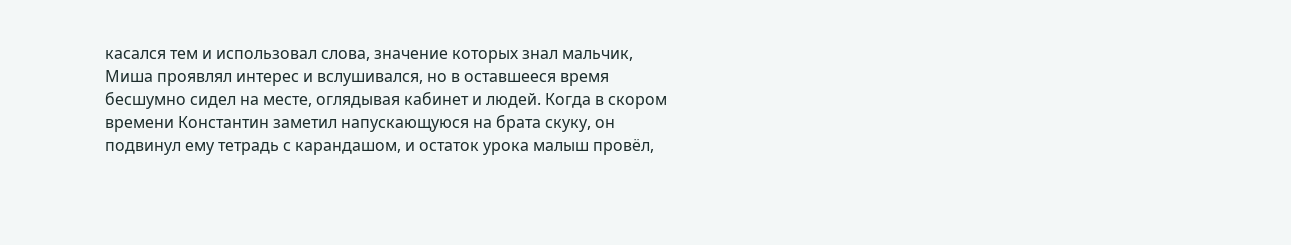касался тем и использовал слова, значение которых знал мальчик, Миша проявлял интерес и вслушивался, но в оставшееся время бесшумно сидел на месте, оглядывая кабинет и людей. Когда в скором времени Константин заметил напускающуюся на брата скуку, он подвинул ему тетрадь с карандашом, и остаток урока малыш провёл,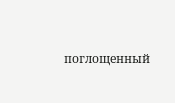поглощенный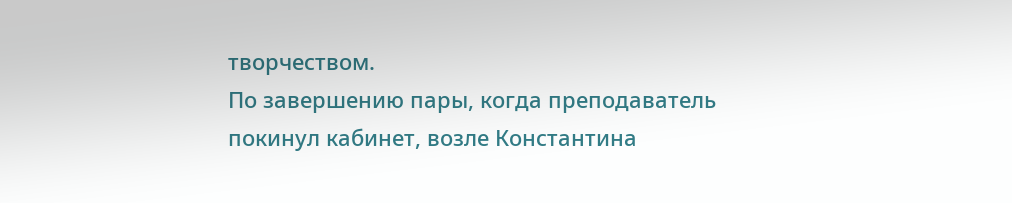творчеством.
По завершению пары, когда преподаватель покинул кабинет, возле Константина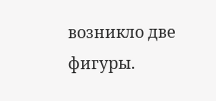возникло две фигуры.